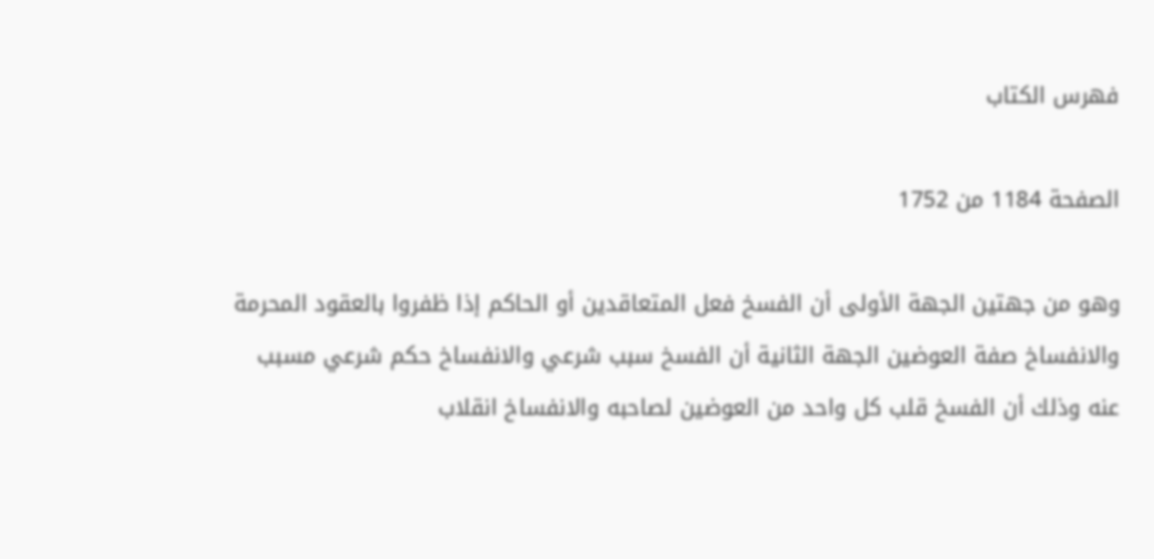فهرس الكتاب

الصفحة 1184 من 1752

وهو من جهتين الجهة الأولى أن الفسخ فعل المتعاقدين أو الحاكم إذا ظفروا بالعقود المحرمة والانفساخ صفة العوضين الجهة الثانية أن الفسخ سبب شرعي والانفساخ حكم شرعي مسبب عنه وذلك أن الفسخ قلب كل واحد من العوضين لصاحبه والانفساخ انقلاب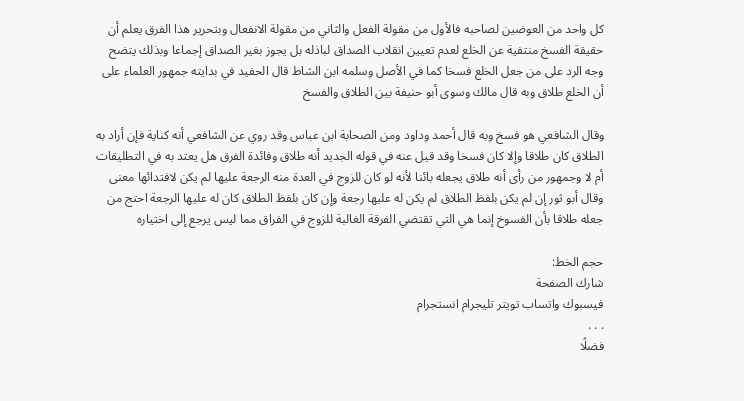كل واحد من العوضين لصاحبه فالأول من مقولة الفعل والثاني من مقولة الانفعال وبتحرير هذا الفرق يعلم أن حقيقة الفسخ منتفية عن الخلع لعدم تعيين انقلاب الصداق لباذله بل يجوز بغير الصداق إجماعا وبذلك يتضح وجه الرد على من جعل الخلع فسخا كما في الأصل وسلمه ابن الشاط قال الحفيد في بدايته جمهور العلماء على أن الخلع طلاق وبه قال مالك وسوى أبو حنيفة بين الطلاق والفسخ

وقال الشافعي هو فسخ وبه قال أحمد وداود ومن الصحابة ابن عباس وقد روي عن الشافعي أنه كناية فإن أراد به الطلاق كان طلاقا وإلا كان فسخا وقد قيل عنه في قوله الجديد أنه طلاق وفائدة الفرق هل يعتد به في التطليقات أم لا وجمهور من رأى أنه طلاق يجعله بائنا لأنه لو كان للزوج في العدة منه الرجعة عليها لم يكن لافتدائها معنى وقال أبو ثور إن لم يكن بلفظ الطلاق لم يكن له عليها رجعة وإن كان بلفظ الطلاق كان له عليها الرجعة احتج من جعله طلاقا بأن الفسوخ إنما هي التي تقتضي الفرقة الغالبة للزوج في الفراق مما ليس يرجع إلى اختياره

حجم الخط:
شارك الصفحة
فيسبوك واتساب تويتر تليجرام انستجرام
. . .
فضلًا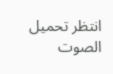انتظر تحميل الصوت